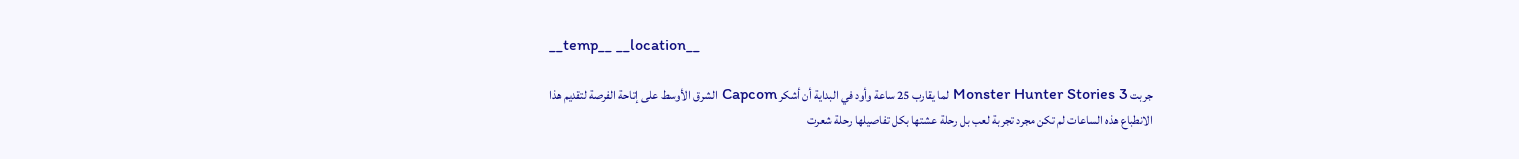__temp__ __location__

جربت Monster Hunter Stories 3 لما يقارب 25 ساعة وأود في البداية أن أشكر Capcom الشرق الأوسط على إتاحة الفرصة لتقديم هذا الانطباع هذه الساعات لم تكن مجرد تجربة لعب بل رحلة عشتها بكل تفاصيلها رحلة شعرت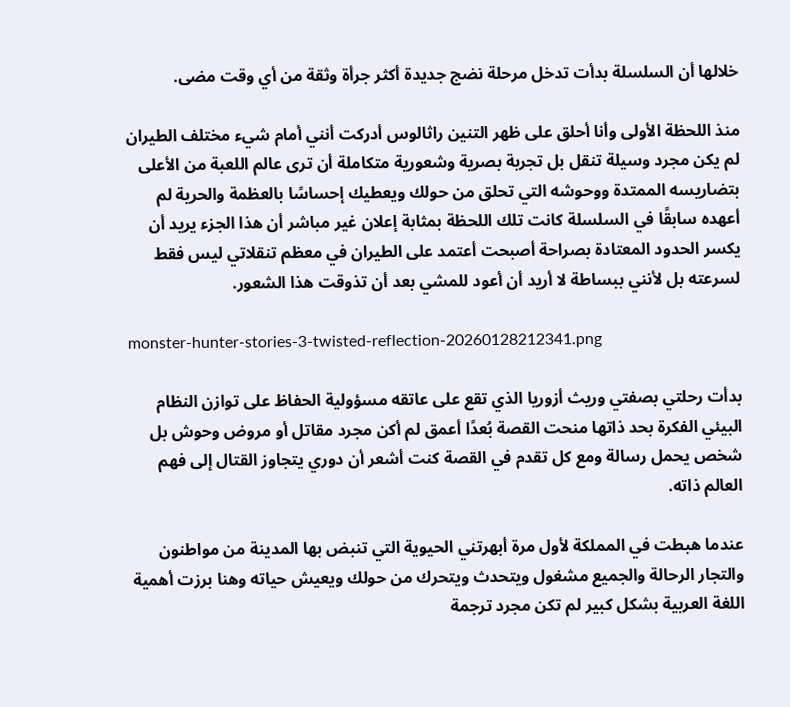خلالها أن السلسلة بدأت تدخل مرحلة نضج جديدة أكثر جرأة وثقة من أي وقت مضى.

منذ اللحظة الأولى وأنا أحلق على ظهر التنين راثالوس أدركت أنني أمام شيء مختلف الطيران لم يكن مجرد وسيلة تنقل بل تجربة بصرية وشعورية متكاملة أن ترى عالم اللعبة من الأعلى بتضاريسه الممتدة ووحوشه التي تحلق من حولك ويعطيك إحساسًا بالعظمة والحرية لم أعهده سابقًا في السلسلة كانت تلك اللحظة بمثابة إعلان غير مباشر أن هذا الجزء يريد أن يكسر الحدود المعتادة بصراحة أصبحت أعتمد على الطيران في معظم تنقلاتي ليس فقط لسرعته بل لأنني ببساطة لا أريد أن أعود للمشي بعد أن تذوقت هذا الشعور.

monster-hunter-stories-3-twisted-reflection-20260128212341.png

بدأت رحلتي بصفتي وريث أزوريا الذي تقع على عاتقه مسؤولية الحفاظ على توازن النظام البيئي الفكرة بحد ذاتها منحت القصة بُعدًا أعمق لم أكن مجرد مقاتل أو مروض وحوش بل شخص يحمل رسالة ومع كل تقدم في القصة كنت أشعر أن دوري يتجاوز القتال إلى فهم العالم ذاته.

عندما هبطت في المملكة لأول مرة أبهرتني الحيوية التي تنبض بها المدينة من مواطنون والتجار الرحالة والجميع مشغول ويتحدث ويتحرك من حولك ويعيش حياته وهنا برزت أهمية اللغة العربية بشكل كبير لم تكن مجرد ترجمة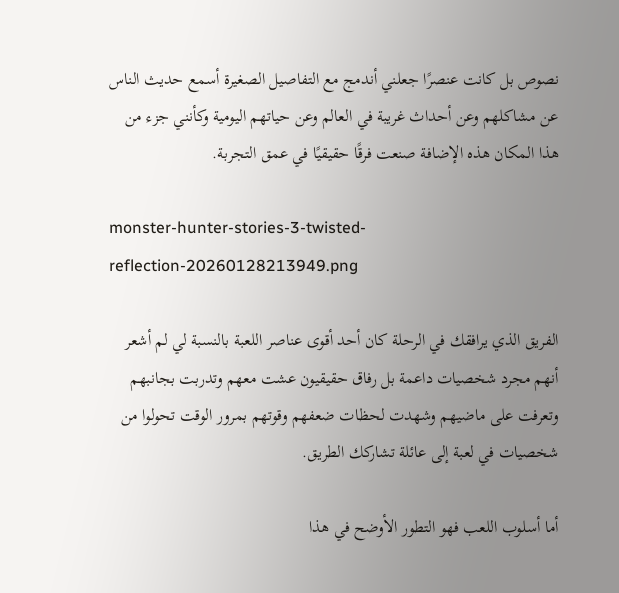نصوص بل كانت عنصرًا جعلني أندمج مع التفاصيل الصغيرة أسمع حديث الناس عن مشاكلهم وعن أحداث غريبة في العالم وعن حياتهم اليومية وكأنني جزء من هذا المكان هذه الإضافة صنعت فرقًا حقيقيًا في عمق التجربة.

monster-hunter-stories-3-twisted-reflection-20260128213949.png

الفريق الذي يرافقك في الرحلة كان أحد أقوى عناصر اللعبة بالنسبة لي لم أشعر أنهم مجرد شخصيات داعمة بل رفاق حقيقيون عشت معهم وتدربت بجانبهم وتعرفت على ماضيهم وشهدت لحظات ضعفهم وقوتهم بمرور الوقت تحولوا من شخصيات في لعبة إلى عائلة تشاركك الطريق.

أما أسلوب اللعب فهو التطور الأوضح في هذا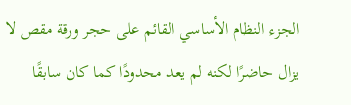الجزء النظام الأساسي القائم على حجر ورقة مقص لا يزال حاضرًا لكنه لم يعد محدودًا كما كان سابقًا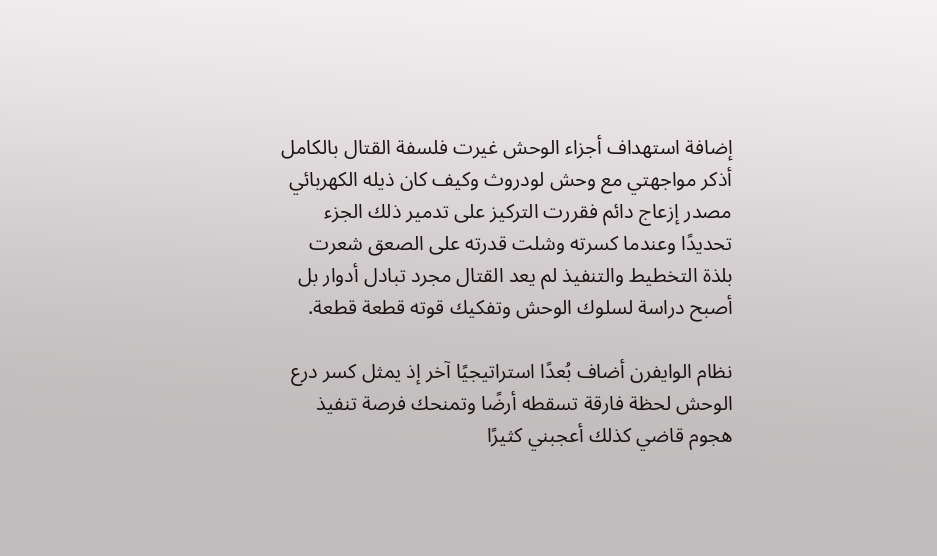إضافة استهداف أجزاء الوحش غيرت فلسفة القتال بالكامل أذكر مواجهتي مع وحش لودروث وكيف كان ذيله الكهربائي مصدر إزعاج دائم فقررت التركيز على تدمير ذلك الجزء تحديدًا وعندما كسرته وشلت قدرته على الصعق شعرت بلذة التخطيط والتنفيذ لم يعد القتال مجرد تبادل أدوار بل أصبح دراسة لسلوك الوحش وتفكيك قوته قطعة قطعة.

نظام الوايفرن أضاف بُعدًا استراتيجيًا آخر إذ يمثل كسر درع الوحش لحظة فارقة تسقطه أرضًا وتمنحك فرصة تنفيذ هجوم قاضي كذلك أعجبني كثيرًا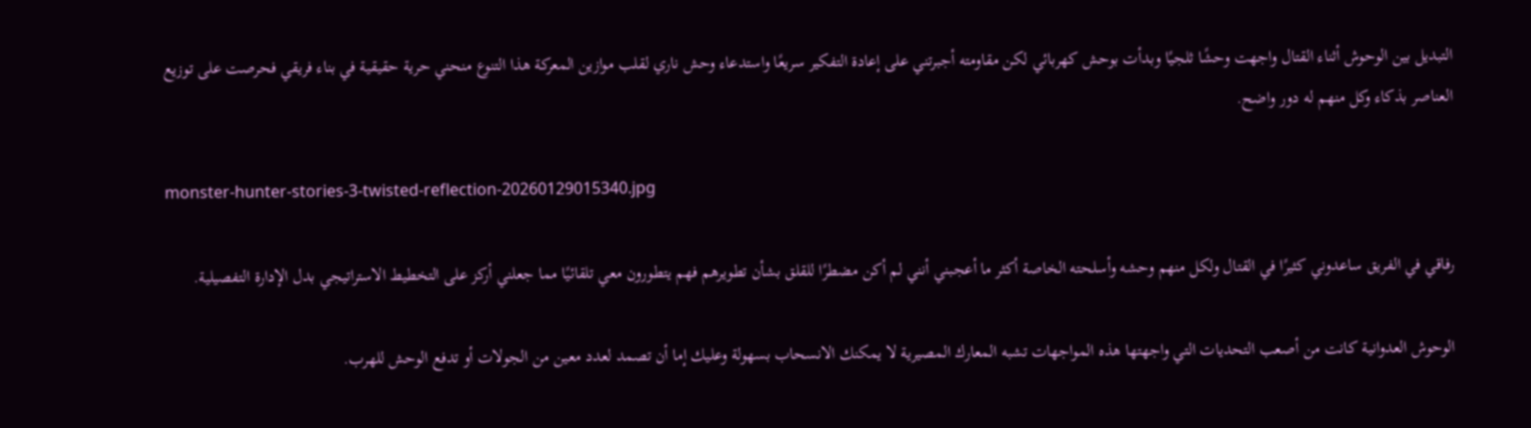التبديل بين الوحوش أثناء القتال واجهت وحشًا ثلجيًا وبدأت بوحش كهربائي لكن مقاومته أجبرتني على إعادة التفكير سريعًا واستدعاء وحش ناري لقلب موازين المعركة هذا التنوع منحني حرية حقيقية في بناء فريقي فحرصت على توزيع العناصر بذكاء وكل منهم له دور واضح.

monster-hunter-stories-3-twisted-reflection-20260129015340.jpg

رفاقي في الفريق ساعدوني كثيرًا في القتال ولكل منهم وحشه وأسلحته الخاصة أكثر ما أعجبني أنني لم أكن مضطرًا للقلق بشأن تطويرهم فهم يتطورون معي تلقائيًا مما جعلني أركز على التخطيط الاستراتيجي بدل الإدارة التفصيلية.

الوحوش العدوانية كانت من أصعب التحديات التي واجهتها هذه المواجهات تشبه المعارك المصيرية لا يمكنك الانسحاب بسهولة وعليك إما أن تصمد لعدد معين من الجولات أو تدفع الوحش للهرب.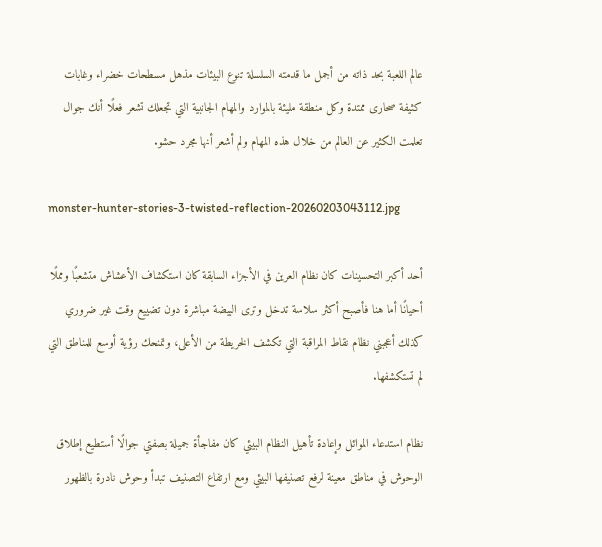عالم اللعبة بحد ذاته من أجمل ما قدمته السلسلة تنوع البيئات مذهل مسطحات خضراء وغابات كثيفة صحارى ممتدة وكل منطقة مليئة بالموارد والمهام الجانبية التي تجعلك تشعر فعلًا أنك جوال تعلمت الكثير عن العالم من خلال هذه المهام ولم أشعر أنها مجرد حشو.

monster-hunter-stories-3-twisted-reflection-20260203043112.jpg

أحد أكبر التحسينات كان نظام العرين في الأجزاء السابقة كان استكشاف الأعشاش متشعبًا ومملًا أحيانًا أما هنا فأصبح أكثر سلاسة تدخل وترى البيضة مباشرة دون تضييع وقت غير ضروري كذلك أعجبني نظام نقاط المراقبة التي تكشف الخريطة من الأعلى، وتمنحك رؤية أوسع للمناطق التي لم تستكشفها.

نظام استدعاء الموائل وإعادة تأهيل النظام البيئي كان مفاجأة جميلة بصفتي جوالًا أستطيع إطلاق الوحوش في مناطق معينة لرفع تصنيفها البيئي ومع ارتفاع التصنيف تبدأ وحوش نادرة بالظهور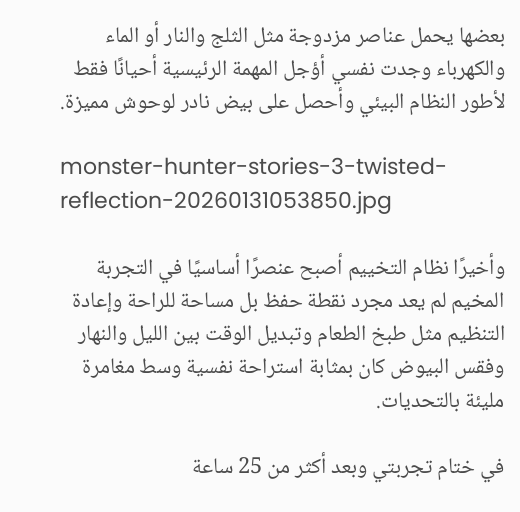بعضها يحمل عناصر مزدوجة مثل الثلج والنار أو الماء والكهرباء وجدت نفسي أؤجل المهمة الرئيسية أحيانًا فقط لأطور النظام البيئي وأحصل على بيض نادر لوحوش مميزة.

monster-hunter-stories-3-twisted-reflection-20260131053850.jpg

وأخيرًا نظام التخييم أصبح عنصرًا أساسيًا في التجربة المخيم لم يعد مجرد نقطة حفظ بل مساحة للراحة وإعادة التنظيم مثل طبخ الطعام وتبديل الوقت بين الليل والنهار وفقس البيوض كان بمثابة استراحة نفسية وسط مغامرة مليئة بالتحديات.

في ختام تجربتي وبعد أكثر من 25 ساعة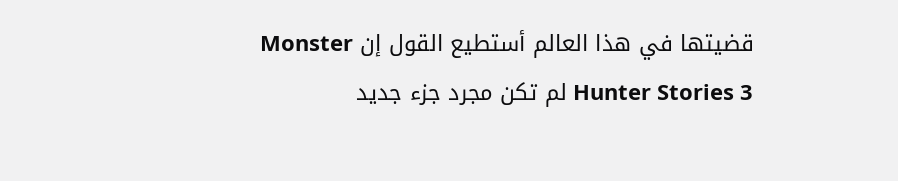قضيتها في هذا العالم أستطيع القول إن Monster Hunter Stories 3 لم تكن مجرد جزء جديد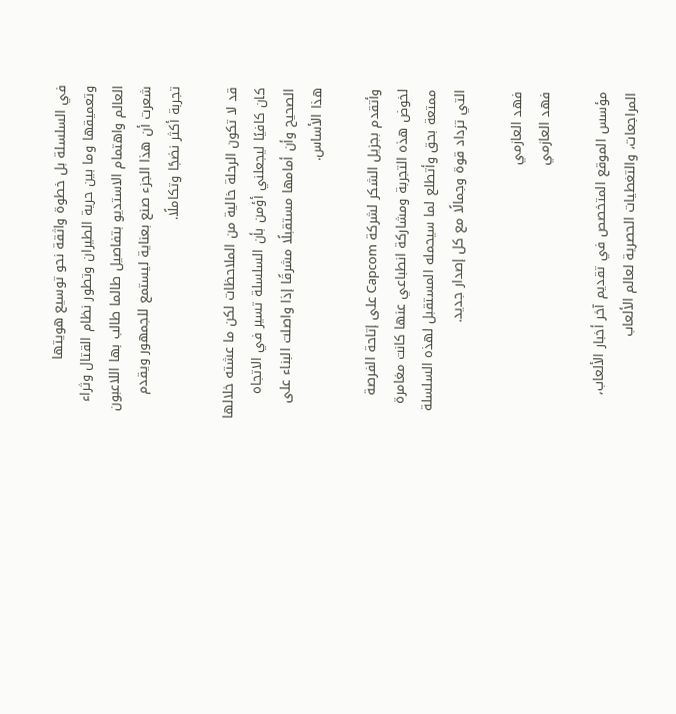في السلسلة بل خطوة واثقة نحو توسيع هويتها وتعميقها وما بين حرية الطيران وتطور نظام القتال وثراء العالم واهتمام الاستديو بتفاصيل طالما طالب بها اللاعبون شعرت أن هذا الجزء صنع بعناية ليستمع للجمهور ويقدم تجربة أكثر نضجًا وتكاملًا.

قد لا تكون الرحلة خالية من الملاحظات لكن ما عشته خلالها كان كافيًا ليجعلني أؤمن بأن السلسلة تسير في الاتجاه الصحيح وأن أمامها مستقبلًا مشرقًا إذا واصلت البناء على هذا الأساس.

وأتقدم بجزيل الشكر لشركة Capcom على إتاحة الفرصة لخوض هذه التجربة ومشاركة انطباعي عنها كانت مغامرة ممتعة بحق وأتطلع لما سيحمله المستقبل لهذه السلسلة التي تزداد قوة وجمالًا مع كل إصدار جديد.

فهد العازمي
فهد العازمي

مؤسس الموقع المتخصص في تقديم آخر أخبار الألعاب، المراجعات، والتغطيات الحصرية لعالم الألعاب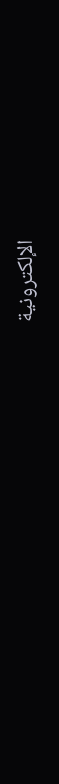الإلكترونية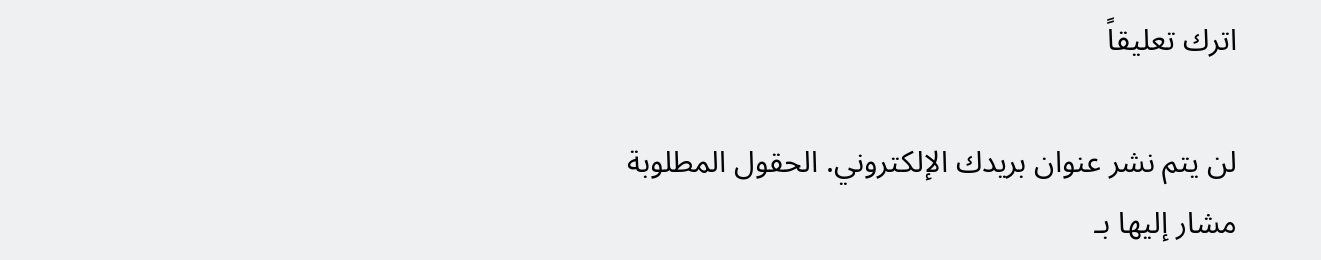اترك تعليقاً

لن يتم نشر عنوان بريدك الإلكتروني. الحقول المطلوبة مشار إليها بـ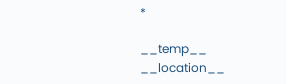*

__temp__ __location__